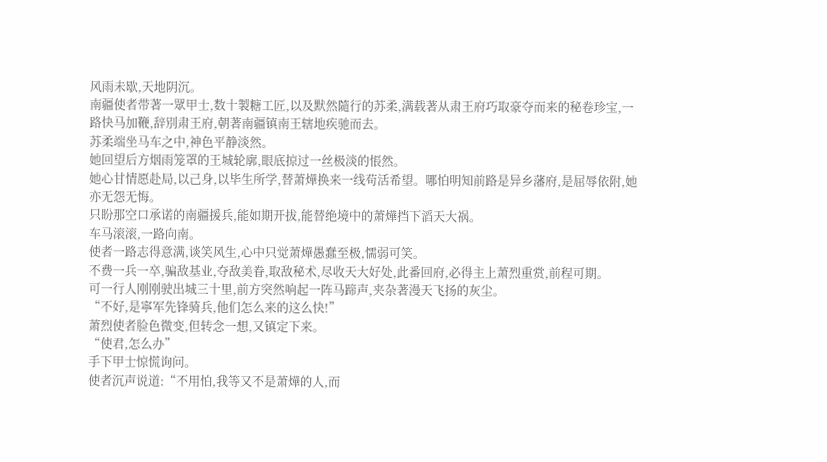风雨未歇,天地阴沉。
南疆使者带著一眾甲士,数十製糖工匠,以及默然隨行的苏柔,满载著从肃王府巧取豪夺而来的秘卷珍宝,一路快马加鞭,辞別肃王府,朝著南疆镇南王辖地疾驰而去。
苏柔端坐马车之中,神色平静淡然。
她回望后方烟雨笼罩的王城轮廓,眼底掠过一丝极淡的悵然。
她心甘情愿赴局,以己身,以毕生所学,替萧燁换来一线苟活希望。哪怕明知前路是异乡藩府,是屈辱依附,她亦无怨无悔。
只盼那空口承诺的南疆援兵,能如期开拔,能替绝境中的萧燁挡下滔天大祸。
车马滚滚,一路向南。
使者一路志得意满,谈笑风生,心中只觉萧燁愚蠢至极,懦弱可笑。
不费一兵一卒,骗敌基业,夺敌美眷,取敌秘术,尽收天大好处,此番回府,必得主上萧烈重赏,前程可期。
可一行人刚刚驶出城三十里,前方突然响起一阵马蹄声,夹杂著漫天飞扬的灰尘。
“不好,是寧军先锋骑兵,他们怎么来的这么快!”
萧烈使者脸色微变,但转念一想,又镇定下来。
“使君,怎么办”
手下甲士惊慌询问。
使者沉声说道:“不用怕,我等又不是萧燁的人,而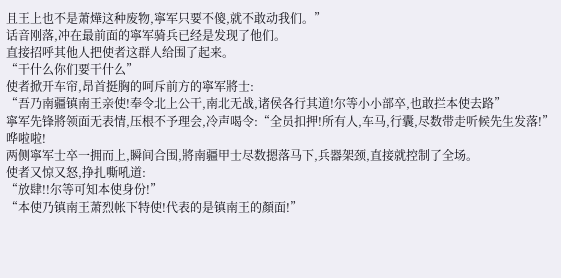且王上也不是萧燁这种废物,寧军只要不傻,就不敢动我们。”
话音刚落,冲在最前面的寧军骑兵已经是发现了他们。
直接招呼其他人把使者这群人给围了起来。
“干什么你们要干什么”
使者掀开车帘,昂首挺胸的呵斥前方的寧军將士:
“吾乃南疆镇南王亲使!奉令北上公干,南北无战,诸侯各行其道!尔等小小部卒,也敢拦本使去路”
寧军先锋將领面无表情,压根不予理会,冷声喝令:“全员扣押!所有人,车马,行囊,尽数带走听候先生发落!”
哗啦啦!
两侧寧军士卒一拥而上,瞬间合围,將南疆甲士尽数摁落马下,兵器架颈,直接就控制了全场。
使者又惊又怒,挣扎嘶吼道:
“放肆!!尔等可知本使身份!”
“本使乃镇南王萧烈帐下特使!代表的是镇南王的顏面!”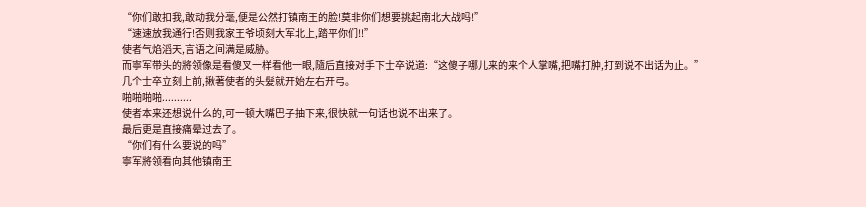“你们敢扣我,敢动我分毫,便是公然打镇南王的脸!莫非你们想要挑起南北大战吗!”
“速速放我通行!否则我家王爷顷刻大军北上,踏平你们!!”
使者气焰滔天,言语之间满是威胁。
而寧军带头的將领像是看傻叉一样看他一眼,隨后直接对手下士卒说道:“这傻子哪儿来的来个人掌嘴,把嘴打肿,打到说不出话为止。”
几个士卒立刻上前,揪著使者的头髮就开始左右开弓。
啪啪啪啪..........
使者本来还想说什么的,可一顿大嘴巴子抽下来,很快就一句话也说不出来了。
最后更是直接痛晕过去了。
“你们有什么要说的吗”
寧军將领看向其他镇南王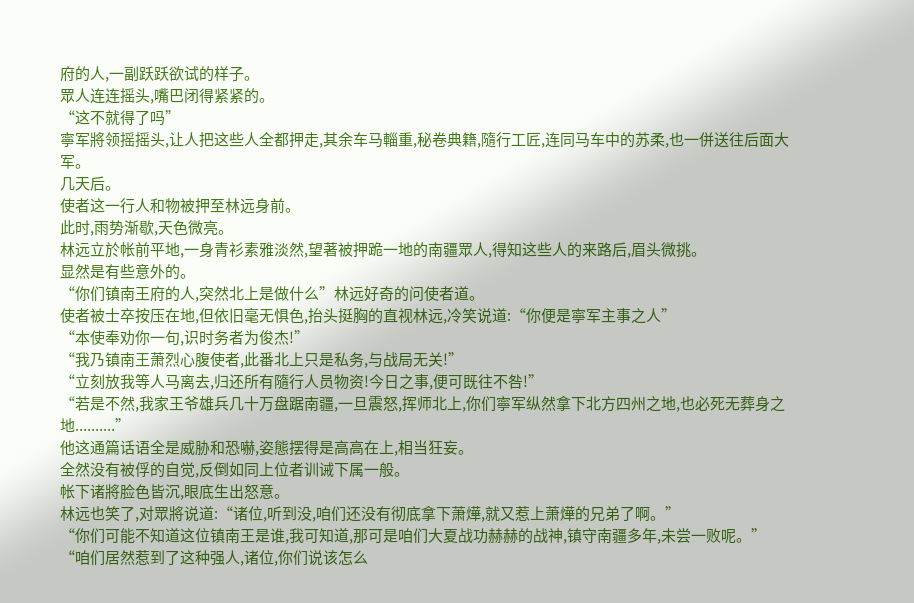府的人,一副跃跃欲试的样子。
眾人连连摇头,嘴巴闭得紧紧的。
“这不就得了吗”
寧军將领摇摇头,让人把这些人全都押走,其余车马輜重,秘卷典籍,隨行工匠,连同马车中的苏柔,也一併送往后面大军。
几天后。
使者这一行人和物被押至林远身前。
此时,雨势渐歇,天色微亮。
林远立於帐前平地,一身青衫素雅淡然,望著被押跪一地的南疆眾人,得知这些人的来路后,眉头微挑。
显然是有些意外的。
“你们镇南王府的人,突然北上是做什么”林远好奇的问使者道。
使者被士卒按压在地,但依旧毫无惧色,抬头挺胸的直视林远,冷笑说道:“你便是寧军主事之人”
“本使奉劝你一句,识时务者为俊杰!”
“我乃镇南王萧烈心腹使者,此番北上只是私务,与战局无关!”
“立刻放我等人马离去,归还所有隨行人员物资!今日之事,便可既往不咎!”
“若是不然,我家王爷雄兵几十万盘踞南疆,一旦震怒,挥师北上,你们寧军纵然拿下北方四州之地,也必死无葬身之地..........”
他这通篇话语全是威胁和恐嚇,姿態摆得是高高在上,相当狂妄。
全然没有被俘的自觉,反倒如同上位者训诫下属一般。
帐下诸將脸色皆沉,眼底生出怒意。
林远也笑了,对眾將说道:“诸位,听到没,咱们还没有彻底拿下萧燁,就又惹上萧燁的兄弟了啊。”
“你们可能不知道这位镇南王是谁,我可知道,那可是咱们大夏战功赫赫的战神,镇守南疆多年,未尝一败呢。”
“咱们居然惹到了这种强人,诸位,你们说该怎么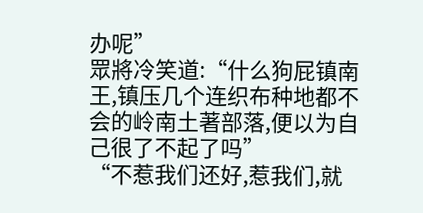办呢”
眾將冷笑道:“什么狗屁镇南王,镇压几个连织布种地都不会的岭南土著部落,便以为自己很了不起了吗”
“不惹我们还好,惹我们,就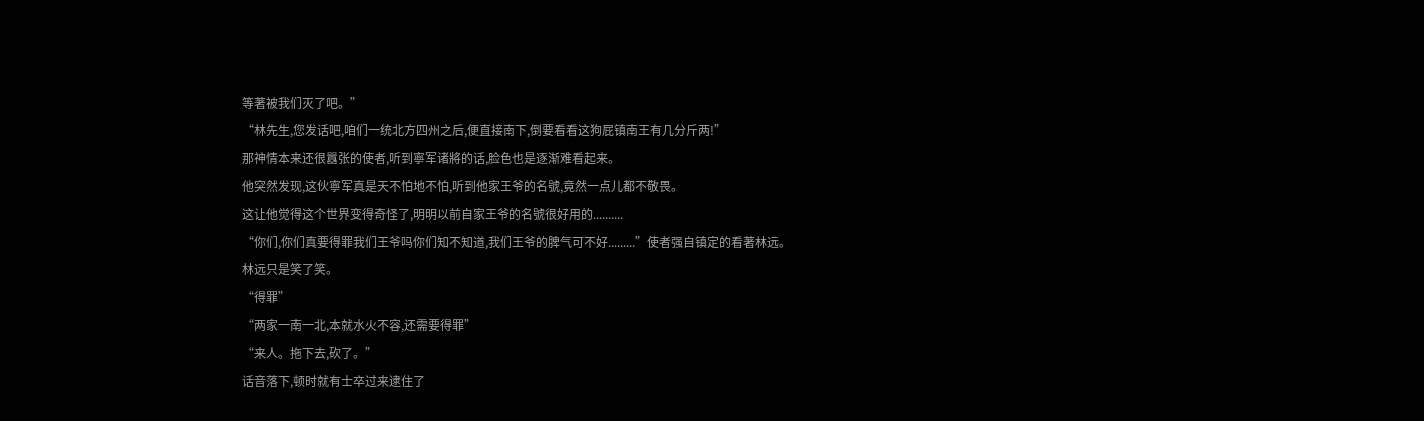等著被我们灭了吧。”
“林先生,您发话吧,咱们一统北方四州之后,便直接南下,倒要看看这狗屁镇南王有几分斤两!”
那神情本来还很囂张的使者,听到寧军诸將的话,脸色也是逐渐难看起来。
他突然发现,这伙寧军真是天不怕地不怕,听到他家王爷的名號,竟然一点儿都不敬畏。
这让他觉得这个世界变得奇怪了,明明以前自家王爷的名號很好用的..........
“你们,你们真要得罪我们王爷吗你们知不知道,我们王爷的脾气可不好.........”使者强自镇定的看著林远。
林远只是笑了笑。
“得罪”
“两家一南一北,本就水火不容,还需要得罪”
“来人。拖下去,砍了。”
话音落下,顿时就有士卒过来逮住了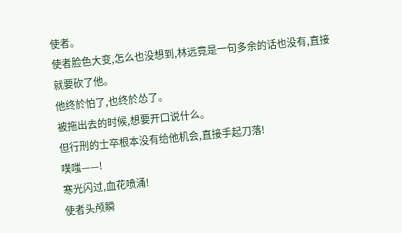使者。
使者脸色大变,怎么也没想到,林远竟是一句多余的话也没有,直接就要砍了他。
他终於怕了,也终於怂了。
被拖出去的时候,想要开口说什么。
但行刑的士卒根本没有给他机会,直接手起刀落!
噗嗤——!
寒光闪过,血花喷涌!
使者头颅瞬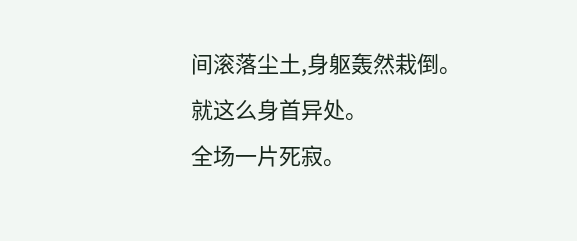间滚落尘土,身躯轰然栽倒。
就这么身首异处。
全场一片死寂。